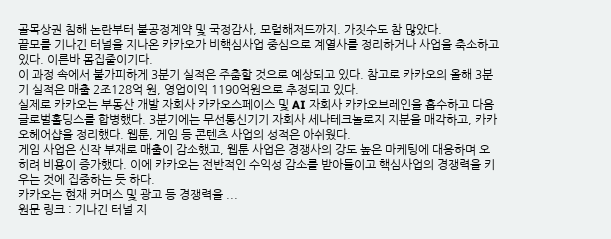골목상권 침해 논란부터 불공정계약 및 국정감사, 모럴해저드까지. 가짓수도 참 많았다.
끝모를 기나긴 터널을 지나온 카카오가 비핵심사업 중심으로 계열사를 정리하거나 사업을 축소하고 있다. 이른바 몸집줄이기다.
이 과정 속에서 불가피하게 3분기 실적은 주춤할 것으로 예상되고 있다. 참고로 카카오의 올해 3분기 실적은 매출 2조128억 원, 영업이익 1190억원으로 추정되고 있다.
실제로 카카오는 부동산 개발 자회사 카카오스페이스 및 AI 자회사 카카오브레인을 흡수하고 다음글로벌홀딩스를 합병했다. 3분기에는 무선통신기기 자회사 세나테크놀로지 지분을 매각하고, 카카오헤어샵을 정리했다. 웹툰, 게임 등 콘텐츠 사업의 성적은 아쉬웠다.
게임 사업은 신작 부재로 매출이 감소했고, 웹툰 사업은 경쟁사의 강도 높은 마케팅에 대응하며 오히려 비용이 증가했다. 이에 카카오는 전반적인 수익성 감소를 받아들이고 핵심사업의 경쟁력을 키우는 것에 집중하는 듯 하다.
카카오는 현재 커머스 및 광고 등 경쟁력을 ...
원문 링크 : 기나긴 터널 지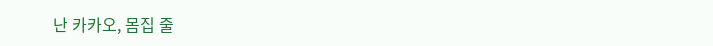난 카카오, 몸집 줄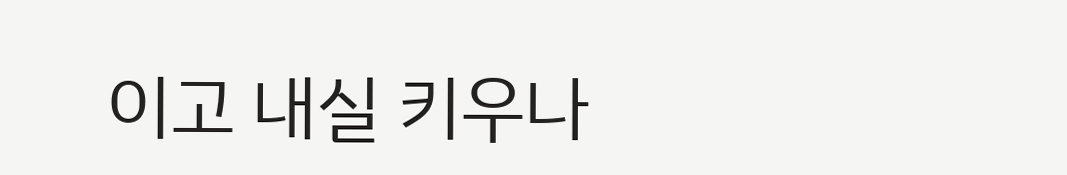이고 내실 키우나